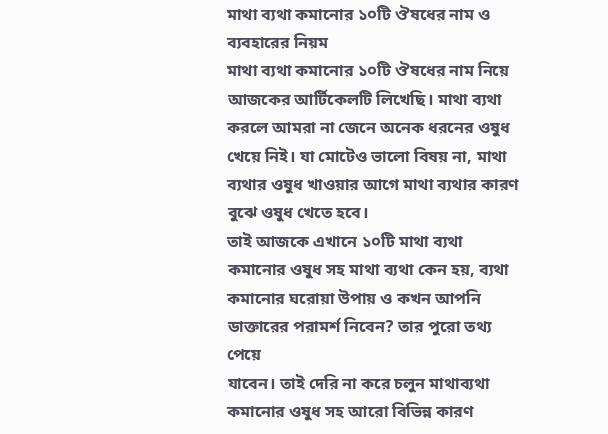মাথা ব্যথা কমানোর ১০টি ঔষধের নাম ও ব্যবহারের নিয়ম
মাথা ব্যথা কমানোর ১০টি ঔষধের নাম নিয়ে আজকের আর্টিকেলটি লিখেছি। মাথা ব্যথা
করলে আমরা না জেনে অনেক ধরনের ওষুধ খেয়ে নিই। যা মোটেও ভালো বিষয় না, মাথা
ব্যথার ওষুধ খাওয়ার আগে মাথা ব্যথার কারণ বুঝে ওষুধ খেতে হবে।
তাই আজকে এখানে ১০টি মাথা ব্যথা কমানোর ওষুধ সহ মাথা ব্যথা কেন হয়, ব্যথা
কমানোর ঘরোয়া উপায় ও কখন আপনি ডাক্তারের পরামর্শ নিবেন? তার পুরো তথ্য পেয়ে
যাবেন। তাই দেরি না করে চলুন মাথাব্যথা কমানোর ওষুধ সহ আরো বিভিন্ন কারণ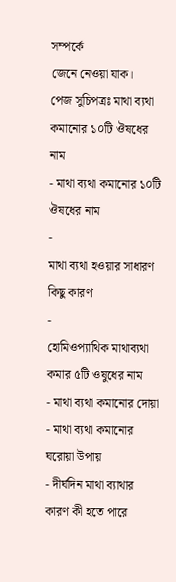সম্পর্কে
জেনে নেওয়া যাক।
পেজ সুচিপত্রঃ মাথা ব্যথা কমানোর ১০টি ঔষধের নাম
- মাথা ব্যথা কমানোর ১০টি ঔষধের নাম
-
মাথা ব্যথা হওয়ার সাধারণ কিছু কারণ
-
হোমিওপ্যাথিক মাথাব্যথা কমার ৫টি ওষুধের নাম
- মাথা ব্যথা কমানোর দোয়া
- মাথা ব্যথা কমানোর ঘরোয়া উপায়
- দীর্ঘদিন মাথা ব্যাথার কারণ কী হতে পারে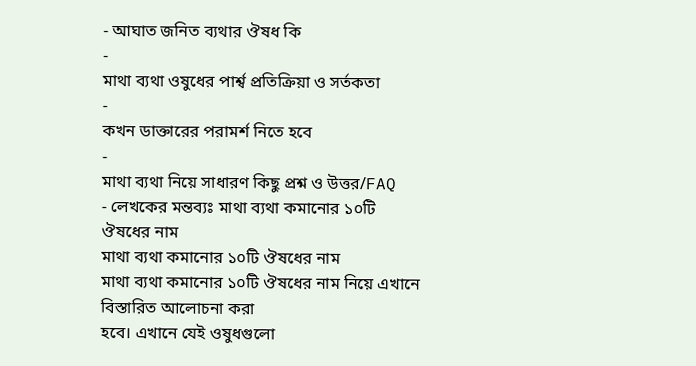- আঘাত জনিত ব্যথার ঔষধ কি
-
মাথা ব্যথা ওষুধের পার্শ্ব প্রতিক্রিয়া ও সর্তকতা
-
কখন ডাক্তারের পরামর্শ নিতে হবে
-
মাথা ব্যথা নিয়ে সাধারণ কিছু প্রশ্ন ও উত্তর/FAQ
- লেখকের মন্তব্যঃ মাথা ব্যথা কমানোর ১০টি ঔষধের নাম
মাথা ব্যথা কমানোর ১০টি ঔষধের নাম
মাথা ব্যথা কমানোর ১০টি ঔষধের নাম নিয়ে এখানে বিস্তারিত আলোচনা করা
হবে। এখানে যেই ওষুধগুলো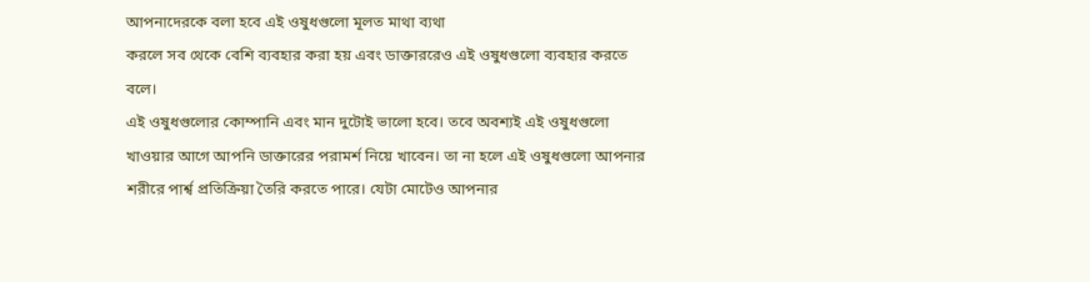আপনাদেরকে বলা হবে এই ওষুধগুলো মূলত মাথা ব্যথা
করলে সব থেকে বেশি ব্যবহার করা হয় এবং ডাক্তাররেও এই ওষুধগুলো ব্যবহার করতে
বলে।
এই ওষুধগুলোর কোম্পানি এবং মান দুটোই ভালো হবে। তবে অবশ্যই এই ওষুধগুলো
খাওয়ার আগে আপনি ডাক্তারের পরামর্শ নিয়ে খাবেন। তা না হলে এই ওষুধগুলো আপনার
শরীরে পার্শ্ব প্রতিক্রিয়া তৈরি করতে পারে। যেটা মোটেও আপনার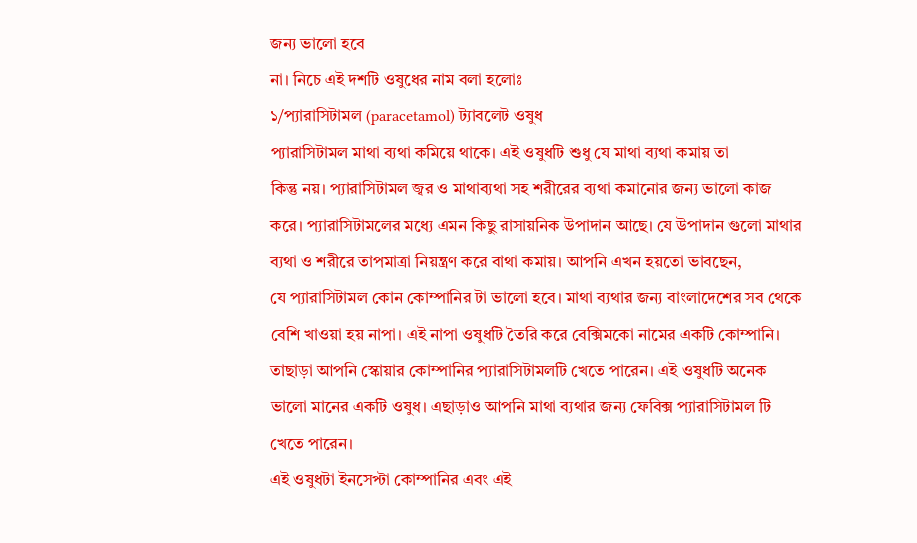জন্য ভালো হবে
না। নিচে এই দশটি ওষুধের নাম বলা হলোঃ
১/প্যারাসিটামল (paracetamol) ট্যাবলেট ওষুধ
প্যারাসিটামল মাথা ব্যথা কমিয়ে থাকে। এই ওষুধটি শুধু যে মাথা ব্যথা কমায় তা
কিন্তু নয়। প্যারাসিটামল জ্বর ও মাথাব্যথা সহ শরীরের ব্যথা কমানোর জন্য ভালো কাজ
করে। প্যারাসিটামলের মধ্যে এমন কিছু রাসায়নিক উপাদান আছে। যে উপাদান গুলো মাথার
ব্যথা ও শরীরে তাপমাত্রা নিয়ন্ত্রণ করে বাথা কমায়। আপনি এখন হয়তো ভাবছেন,
যে প্যারাসিটামল কোন কোম্পানির টা ভালো হবে। মাথা ব্যথার জন্য বাংলাদেশের সব থেকে
বেশি খাওয়া হয় নাপা। এই নাপা ওষুধটি তৈরি করে বেক্সিমকো নামের একটি কোম্পানি।
তাছাড়া আপনি স্কোয়ার কোম্পানির প্যারাসিটামলটি খেতে পারেন। এই ওষুধটি অনেক
ভালো মানের একটি ওষুধ। এছাড়াও আপনি মাথা ব্যথার জন্য ফেবিক্স প্যারাসিটামল টি
খেতে পারেন।
এই ওষুধটা ইনসেপ্টা কোম্পানির এবং এই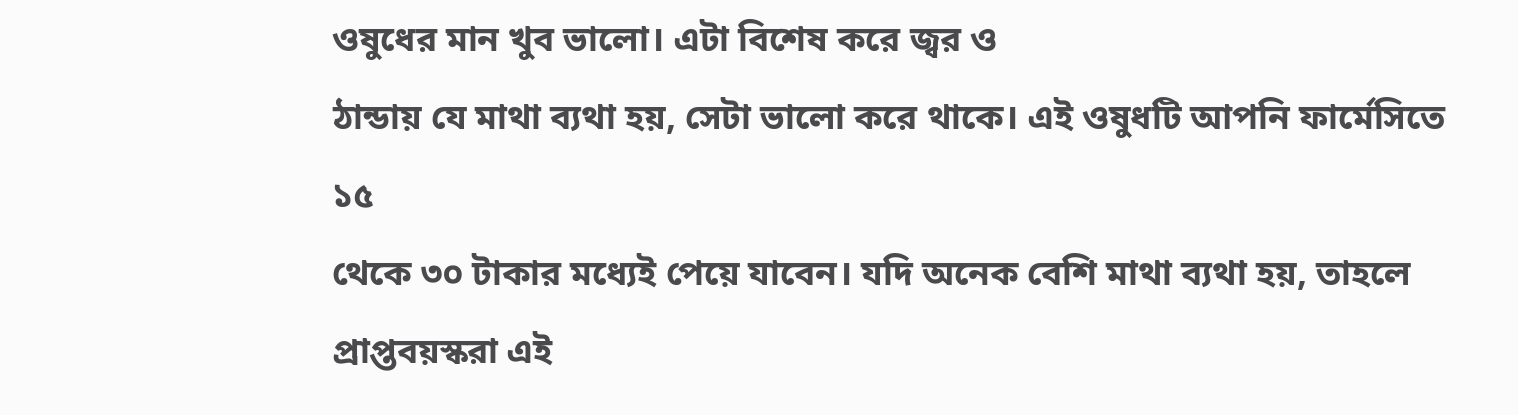ওষুধের মান খুব ভালো। এটা বিশেষ করে জ্বর ও
ঠান্ডায় যে মাথা ব্যথা হয়, সেটা ভালো করে থাকে। এই ওষুধটি আপনি ফার্মেসিতে ১৫
থেকে ৩০ টাকার মধ্যেই পেয়ে যাবেন। যদি অনেক বেশি মাথা ব্যথা হয়, তাহলে
প্রাপ্তবয়স্করা এই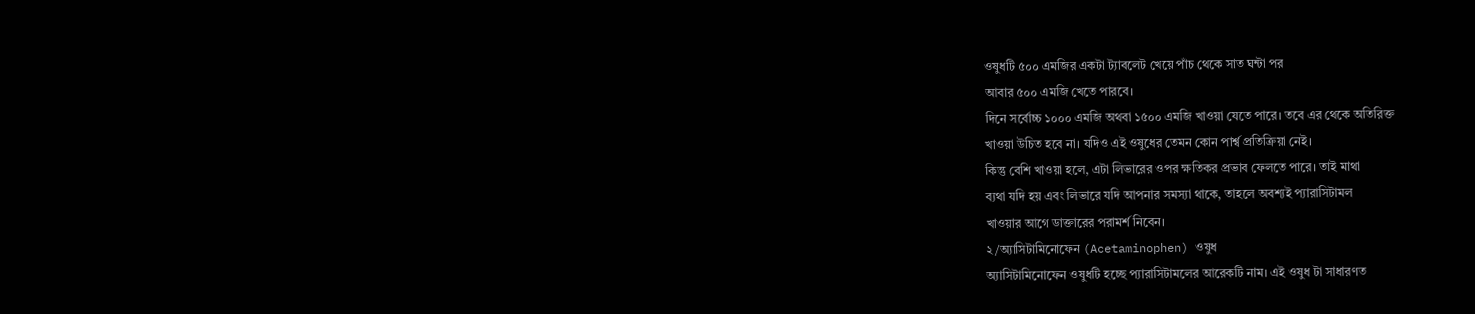ওষুধটি ৫০০ এমজির একটা ট্যাবলেট খেয়ে পাঁচ থেকে সাত ঘন্টা পর
আবার ৫০০ এমজি খেতে পারবে।
দিনে সর্বোচ্চ ১০০০ এমজি অথবা ১৫০০ এমজি খাওয়া যেতে পারে। তবে এর থেকে অতিরিক্ত
খাওয়া উচিত হবে না। যদিও এই ওষুধের তেমন কোন পার্শ্ব প্রতিক্রিয়া নেই।
কিন্তু বেশি খাওয়া হলে, এটা লিভারের ওপর ক্ষতিকর প্রভাব ফেলতে পারে। তাই মাথা
ব্যথা যদি হয় এবং লিভারে যদি আপনার সমস্যা থাকে, তাহলে অবশ্যই প্যারাসিটামল
খাওয়ার আগে ডাক্তারের পরামর্শ নিবেন।
২/অ্যাসিটামিনোফেন (Acetaminophen) ওষুধ
অ্যাসিটামিনোফেন ওষুধটি হচ্ছে প্যারাসিটামলের আরেকটি নাম। এই ওষুধ টা সাধারণত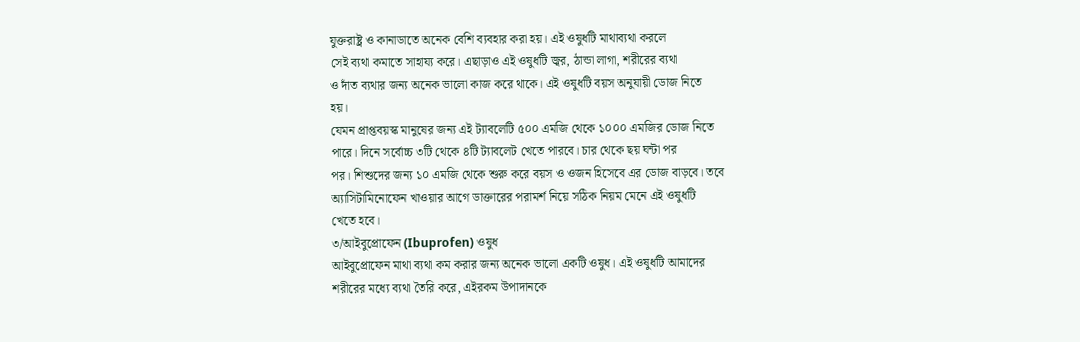যুক্তরাষ্ট্র ও কানাডাতে অনেক বেশি ব্যবহার করা হয়। এই ওষুধটি মাথাব্যথা করলে
সেই ব্যথা কমাতে সাহায্য করে। এছাড়াও এই ওষুধটি জ্বর, ঠান্ডা লাগা, শরীরের ব্যথা
ও দাঁত ব্যথার জন্য অনেক ভালো কাজ করে থাকে। এই ওষুধটি বয়স অনুযায়ী ডোজ নিতে
হয়।
যেমন প্রাপ্তবয়স্ক মানুষের জন্য এই ট্যাবলেটি ৫০০ এমজি থেকে ১০০০ এমজির ডোজ নিতে
পারে। দিনে সর্বোচ্চ ৩টি থেকে ৪টি ট্যাবলেট খেতে পারবে। চার থেকে ছয় ঘন্টা পর
পর। শিশুদের জন্য ১০ এমজি থেকে শুরু করে বয়স ও ওজন হিসেবে এর ডোজ বাড়বে। তবে
অ্যাসিটামিনোফেন খাওয়ার আগে ডাক্তারের পরামর্শ নিয়ে সঠিক নিয়ম মেনে এই ওষুধটি
খেতে হবে।
৩/আইবুপ্রোফেন (Ibuprofen) ওষুধ
আইবুপ্রোফেন মাথা ব্যথা কম করার জন্য অনেক ভালো একটি ওষুধ। এই ওষুধটি আমাদের
শরীরের মধ্যে ব্যথা তৈরি করে, এইরকম উপাদানকে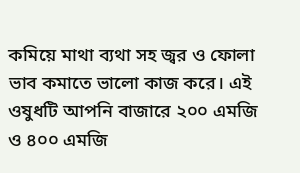কমিয়ে মাথা ব্যথা সহ জ্বর ও ফোলা
ভাব কমাতে ভালো কাজ করে। এই ওষুধটি আপনি বাজারে ২০০ এমজি ও ৪০০ এমজি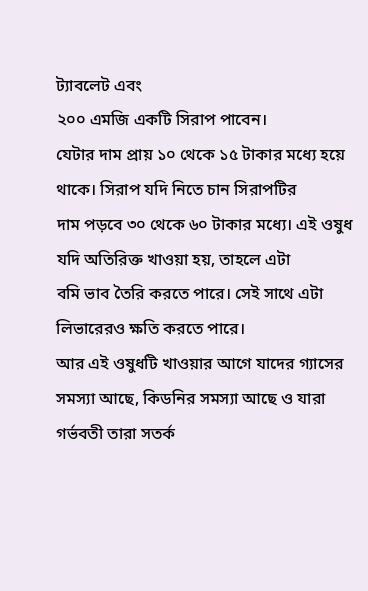ট্যাবলেট এবং
২০০ এমজি একটি সিরাপ পাবেন।
যেটার দাম প্রায় ১০ থেকে ১৫ টাকার মধ্যে হয়ে থাকে। সিরাপ যদি নিতে চান সিরাপটির
দাম পড়বে ৩০ থেকে ৬০ টাকার মধ্যে। এই ওষুধ যদি অতিরিক্ত খাওয়া হয়, তাহলে এটা
বমি ভাব তৈরি করতে পারে। সেই সাথে এটা লিভারেরও ক্ষতি করতে পারে।
আর এই ওষুধটি খাওয়ার আগে যাদের গ্যাসের সমস্যা আছে, কিডনির সমস্যা আছে ও যারা
গর্ভবতী তারা সতর্ক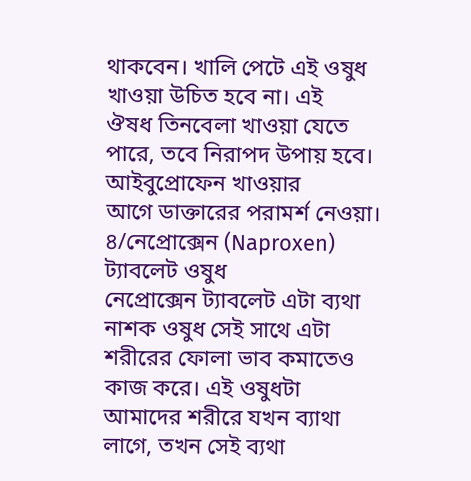থাকবেন। খালি পেটে এই ওষুধ খাওয়া উচিত হবে না। এই
ঔষধ তিনবেলা খাওয়া যেতে পারে, তবে নিরাপদ উপায় হবে। আইবুপ্রোফেন খাওয়ার
আগে ডাক্তারের পরামর্শ নেওয়া।
৪/নেপ্রোক্সেন (Naproxen) ট্যাবলেট ওষুধ
নেপ্রোক্সেন ট্যাবলেট এটা ব্যথা নাশক ওষুধ সেই সাথে এটা শরীরের ফোলা ভাব কমাতেও
কাজ করে। এই ওষুধটা আমাদের শরীরে যখন ব্যাথা লাগে, তখন সেই ব্যথা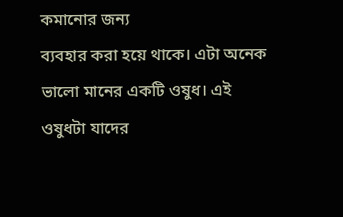কমানোর জন্য
ব্যবহার করা হয়ে থাকে। এটা অনেক ভালো মানের একটি ওষুধ। এই ওষুধটা যাদের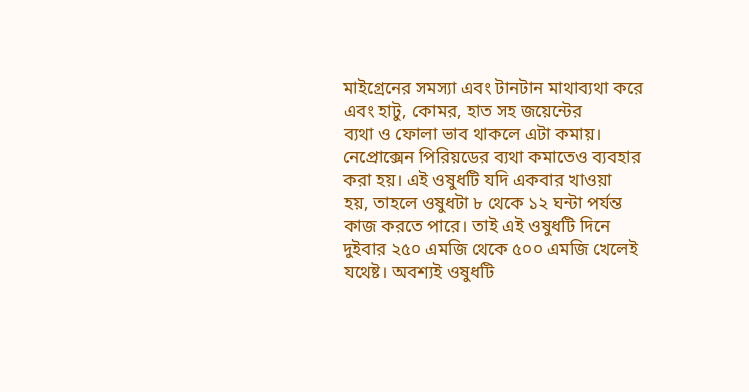মাইগ্রেনের সমস্যা এবং টানটান মাথাব্যথা করে এবং হাটু, কোমর, হাত সহ জয়েন্টের
ব্যথা ও ফোলা ভাব থাকলে এটা কমায়।
নেপ্রোক্সেন পিরিয়ডের ব্যথা কমাতেও ব্যবহার করা হয়। এই ওষুধটি যদি একবার খাওয়া
হয়, তাহলে ওষুধটা ৮ থেকে ১২ ঘন্টা পর্যন্ত কাজ করতে পারে। তাই এই ওষুধটি দিনে
দুইবার ২৫০ এমজি থেকে ৫০০ এমজি খেলেই যথেষ্ট। অবশ্যই ওষুধটি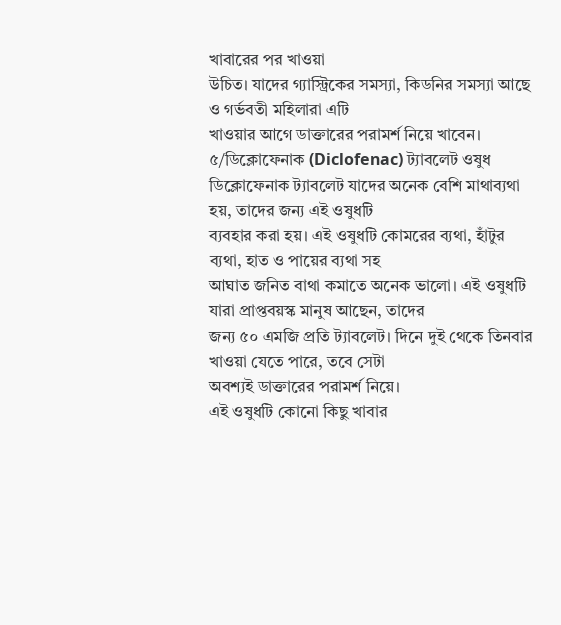খাবারের পর খাওয়া
উচিত। যাদের গ্যাস্ট্রিকের সমস্যা, কিডনির সমস্যা আছে ও গর্ভবতী মহিলারা এটি
খাওয়ার আগে ডাক্তারের পরামর্শ নিয়ে খাবেন।
৫/ডিক্লোফেনাক (Diclofenac) ট্যাবলেট ওষুধ
ডিক্লোফেনাক ট্যাবলেট যাদের অনেক বেশি মাথাব্যথা হয়, তাদের জন্য এই ওষুধটি
ব্যবহার করা হয়। এই ওষুধটি কোমরের ব্যথা, হাঁটুর ব্যথা, হাত ও পায়ের ব্যথা সহ
আঘাত জনিত বাথা কমাতে অনেক ভালো। এই ওষুধটি যারা প্রাপ্তবয়স্ক মানুষ আছেন, তাদের
জন্য ৫০ এমজি প্রতি ট্যাবলেট। দিনে দুই থেকে তিনবার খাওয়া যেতে পারে, তবে সেটা
অবশ্যই ডাক্তারের পরামর্শ নিয়ে।
এই ওষুধটি কোনো কিছু খাবার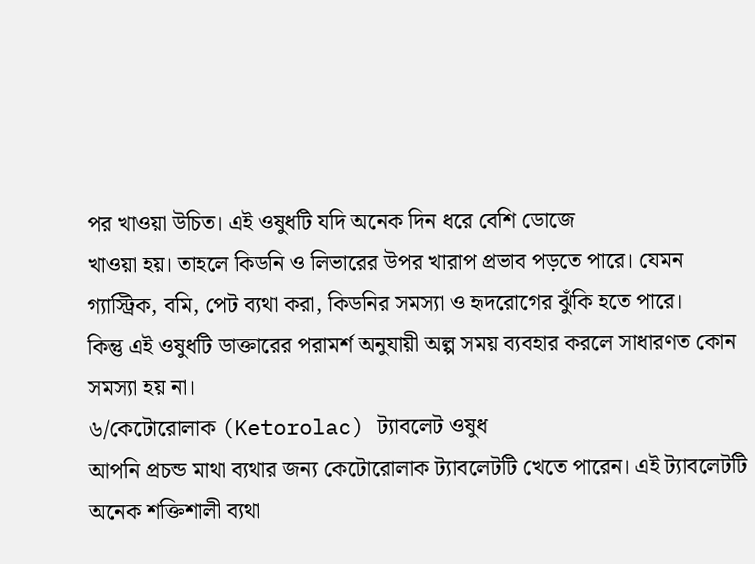পর খাওয়া উচিত। এই ওষুধটি যদি অনেক দিন ধরে বেশি ডোজে
খাওয়া হয়। তাহলে কিডনি ও লিভারের উপর খারাপ প্রভাব পড়তে পারে। যেমন
গ্যাস্ট্রিক, বমি, পেট ব্যথা করা, কিডনির সমস্যা ও হৃদরোগের ঝুঁকি হতে পারে।
কিন্তু এই ওষুধটি ডাক্তারের পরামর্শ অনুযায়ী অল্প সময় ব্যবহার করলে সাধারণত কোন
সমস্যা হয় না।
৬/কেটোরোলাক (Ketorolac) ট্যাবলেট ওষুধ
আপনি প্রচন্ড মাথা ব্যথার জন্য কেটোরোলাক ট্যাবলেটটি খেতে পারেন। এই ট্যাবলেটটি
অনেক শক্তিশালী ব্যথা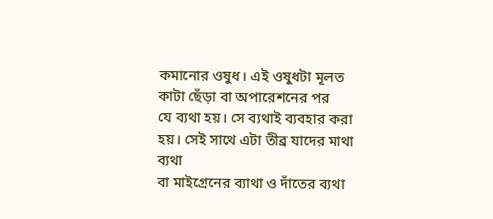কমানোর ওষুধ। এই ওষুধটা মূলত কাটা ছেঁড়া বা অপারেশনের পর
যে ব্যথা হয়। সে ব্যথাই ব্যবহার করা হয়। সেই সাথে এটা তীব্র যাদের মাথা ব্যথা
বা মাইগ্রেনের ব্যাথা ও দাঁতের ব্যথা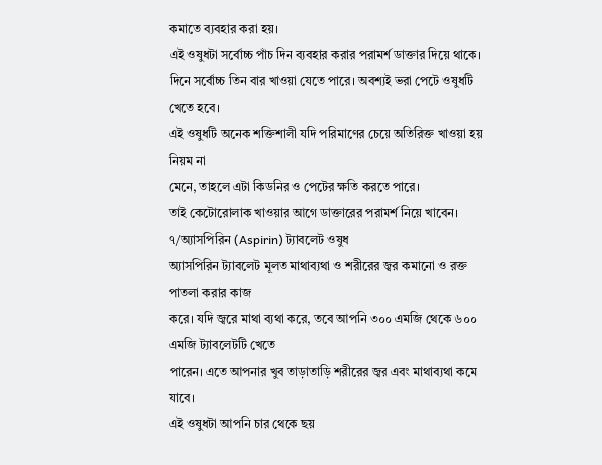কমাতে ব্যবহার করা হয়।
এই ওষুধটা সর্বোচ্চ পাঁচ দিন ব্যবহার করার পরামর্শ ডাক্তার দিয়ে থাকে।
দিনে সর্বোচ্চ তিন বার খাওয়া যেতে পারে। অবশ্যই ভরা পেটে ওষুধটি খেতে হবে।
এই ওষুধটি অনেক শক্তিশালী যদি পরিমাণের চেয়ে অতিরিক্ত খাওয়া হয় নিয়ম না
মেনে, তাহলে এটা কিডনির ও পেটের ক্ষতি করতে পারে।
তাই কেটোরোলাক খাওয়ার আগে ডাক্তারের পরামর্শ নিয়ে খাবেন।
৭/অ্যাসপিরিন (Aspirin) ট্যাবলেট ওষুধ
অ্যাসপিরিন ট্যাবলেট মূলত মাথাব্যথা ও শরীরের জ্বর কমানো ও রক্ত পাতলা করার কাজ
করে। যদি জ্বরে মাথা ব্যথা করে, তবে আপনি ৩০০ এমজি থেকে ৬০০ এমজি ট্যাবলেটটি খেতে
পারেন। এতে আপনার খুব তাড়াতাড়ি শরীরের জ্বর এবং মাথাব্যথা কমে যাবে।
এই ওষুধটা আপনি চার থেকে ছয়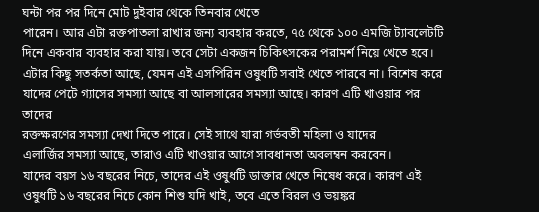ঘন্টা পর পর দিনে মোট দুইবার থেকে তিনবার খেতে
পারেন। আর এটা রক্তপাতলা রাখার জন্য ব্যবহার করতে, ৭৫ থেকে ১০০ এমজি ট্যাবলেটটি
দিনে একবার ব্যবহার করা যায়। তবে সেটা একজন চিকিৎসকের পরামর্শ নিয়ে খেতে হবে।
এটার কিছু সতর্কতা আছে, যেমন এই এসপিরিন ওষুধটি সবাই খেতে পারবে না। বিশেষ করে
যাদের পেটে গ্যাসের সমস্যা আছে বা আলসারের সমস্যা আছে। কারণ এটি খাওয়ার পর তাদের
রক্তক্ষরণের সমস্যা দেখা দিতে পারে। সেই সাথে যারা গর্ভবতী মহিলা ও যাদের
এলার্জির সমস্যা আছে, তারাও এটি খাওয়ার আগে সাবধানতা অবলম্বন করবেন।
যাদের বয়স ১৬ বছরের নিচে, তাদের এই ওষুধটি ডাক্তার খেতে নিষেধ করে। কারণ এই
ওষুধটি ১৬ বছরের নিচে কোন শিশু যদি খাই, তবে এতে বিরল ও ভয়ঙ্কর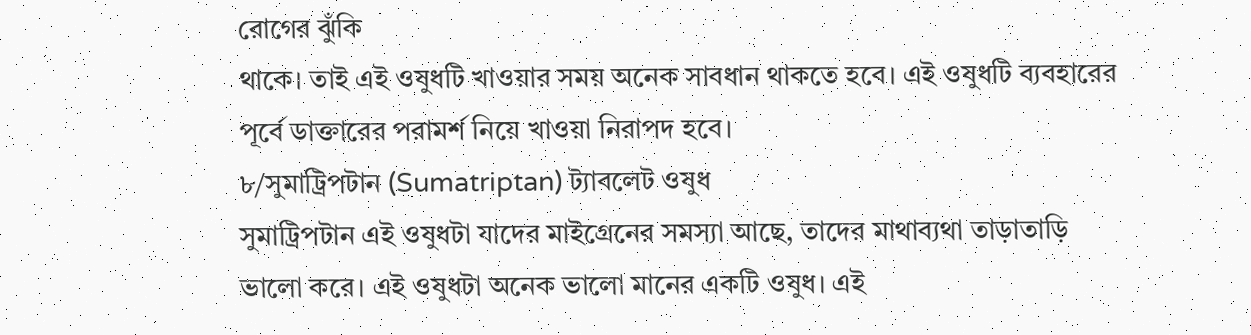রোগের ঝুঁকি
থাকে। তাই এই ওষুধটি খাওয়ার সময় অনেক সাবধান থাকতে হবে। এই ওষুধটি ব্যবহারের
পূর্বে ডাক্তারের পরামর্শ নিয়ে খাওয়া নিরাপদ হবে।
৮/সুমাট্রিপটান (Sumatriptan) ট্যাবলেট ওষুধ
সুমাট্রিপটান এই ওষুধটা যাদের মাইগ্রেনের সমস্যা আছে, তাদের মাথাব্যথা তাড়াতাড়ি
ভালো করে। এই ওষুধটা অনেক ভালো মানের একটি ওষুধ। এই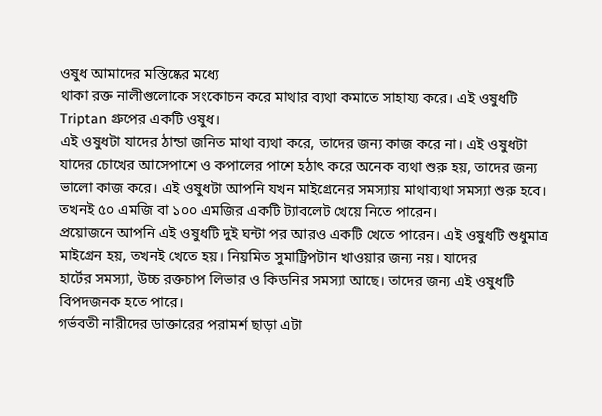ওষুধ আমাদের মস্তিষ্কের মধ্যে
থাকা রক্ত নালীগুলোকে সংকোচন করে মাথার ব্যথা কমাতে সাহায্য করে। এই ওষুধটি
Triptan গ্রুপের একটি ওষুধ।
এই ওষুধটা যাদের ঠান্ডা জনিত মাথা ব্যথা করে, তাদের জন্য কাজ করে না। এই ওষুধটা
যাদের চোখের আসেপাশে ও কপালের পাশে হঠাৎ করে অনেক ব্যথা শুরু হয়, তাদের জন্য
ভালো কাজ করে। এই ওষুধটা আপনি যখন মাইগ্রেনের সমস্যায় মাথাব্যথা সমস্যা শুরু হবে।
তখনই ৫০ এমজি বা ১০০ এমজির একটি ট্যাবলেট খেয়ে নিতে পারেন।
প্রয়োজনে আপনি এই ওষুধটি দুই ঘন্টা পর আরও একটি খেতে পারেন। এই ওষুধটি শুধুমাত্র
মাইগ্রেন হয়, তখনই খেতে হয়। নিয়মিত সুমাট্রিপটান খাওয়ার জন্য নয়। যাদের
হার্টের সমস্যা, উচ্চ রক্তচাপ লিভার ও কিডনির সমস্যা আছে। তাদের জন্য এই ওষুধটি
বিপদজনক হতে পারে।
গর্ভবতী নারীদের ডাক্তারের পরামর্শ ছাড়া এটা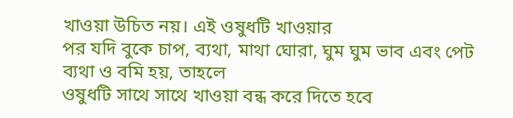খাওয়া উচিত নয়। এই ওষুধটি খাওয়ার
পর যদি বুকে চাপ, ব্যথা, মাথা ঘোরা, ঘুম ঘুম ভাব এবং পেট ব্যথা ও বমি হয়, তাহলে
ওষুধটি সাথে সাথে খাওয়া বন্ধ করে দিতে হবে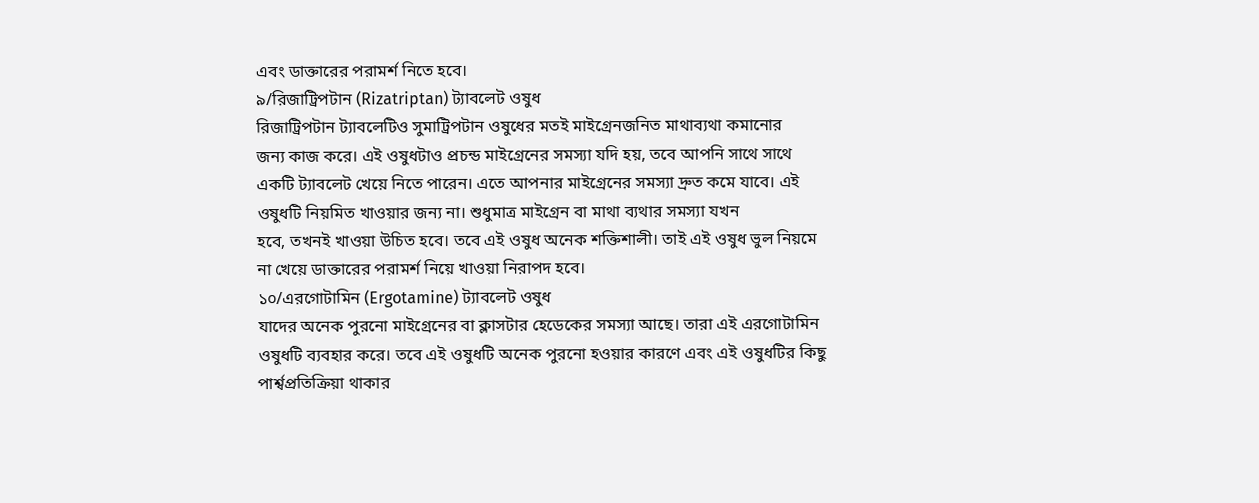এবং ডাক্তারের পরামর্শ নিতে হবে।
৯/রিজাট্রিপটান (Rizatriptan) ট্যাবলেট ওষুধ
রিজাট্রিপটান ট্যাবলেটিও সুমাট্রিপটান ওষুধের মতই মাইগ্রেনজনিত মাথাব্যথা কমানোর
জন্য কাজ করে। এই ওষুধটাও প্রচন্ড মাইগ্রেনের সমস্যা যদি হয়, তবে আপনি সাথে সাথে
একটি ট্যাবলেট খেয়ে নিতে পারেন। এতে আপনার মাইগ্রেনের সমস্যা দ্রুত কমে যাবে। এই
ওষুধটি নিয়মিত খাওয়ার জন্য না। শুধুমাত্র মাইগ্রেন বা মাথা ব্যথার সমস্যা যখন
হবে, তখনই খাওয়া উচিত হবে। তবে এই ওষুধ অনেক শক্তিশালী। তাই এই ওষুধ ভুল নিয়মে
না খেয়ে ডাক্তারের পরামর্শ নিয়ে খাওয়া নিরাপদ হবে।
১০/এরগোটামিন (Ergotamine) ট্যাবলেট ওষুধ
যাদের অনেক পুরনো মাইগ্রেনের বা ক্লাসটার হেডেকের সমস্যা আছে। তারা এই এরগোটামিন
ওষুধটি ব্যবহার করে। তবে এই ওষুধটি অনেক পুরনো হওয়ার কারণে এবং এই ওষুধটির কিছু
পার্শ্বপ্রতিক্রিয়া থাকার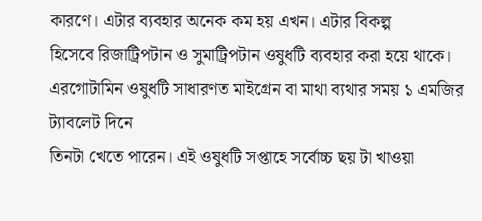কারণে। এটার ব্যবহার অনেক কম হয় এখন। এটার বিকল্প
হিসেবে রিজাট্রিপটান ও সুমাট্রিপটান ওষুধটি ব্যবহার করা হয়ে থাকে।
এরগোটামিন ওষুধটি সাধারণত মাইগ্রেন বা মাথা ব্যথার সময় ১ এমজির ট্যাবলেট দিনে
তিনটা খেতে পারেন। এই ওষুধটি সপ্তাহে সর্বোচ্চ ছয় টা খাওয়া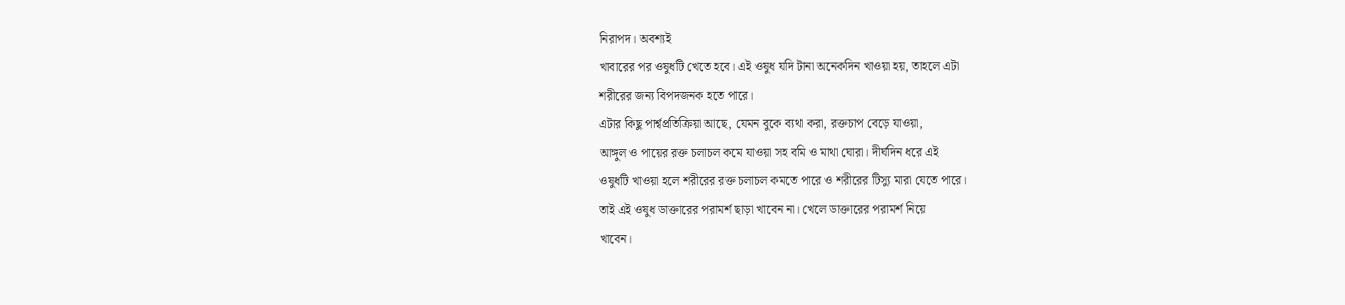নিরাপদ। অবশ্যই
খাবারের পর ওষুধটি খেতে হবে। এই ওষুধ যদি টানা অনেকদিন খাওয়া হয়, তাহলে এটা
শরীরের জন্য বিপদজনক হতে পারে।
এটার কিছু পার্শ্বপ্রতিক্রিয়া আছে, যেমন বুকে ব্যথা করা, রক্তচাপ বেড়ে যাওয়া,
আঙ্গুল ও পায়ের রক্ত চলাচল কমে যাওয়া সহ বমি ও মাথা ঘোরা। দীর্ঘদিন ধরে এই
ওষুধটি খাওয়া হলে শরীরের রক্ত চলাচল কমতে পারে ও শরীরের টিস্যু মারা যেতে পারে।
তাই এই ওষুধ ডাক্তারের পরামর্শ ছাড়া খাবেন না। খেলে ডাক্তারের পরামর্শ নিয়ে
খাবেন।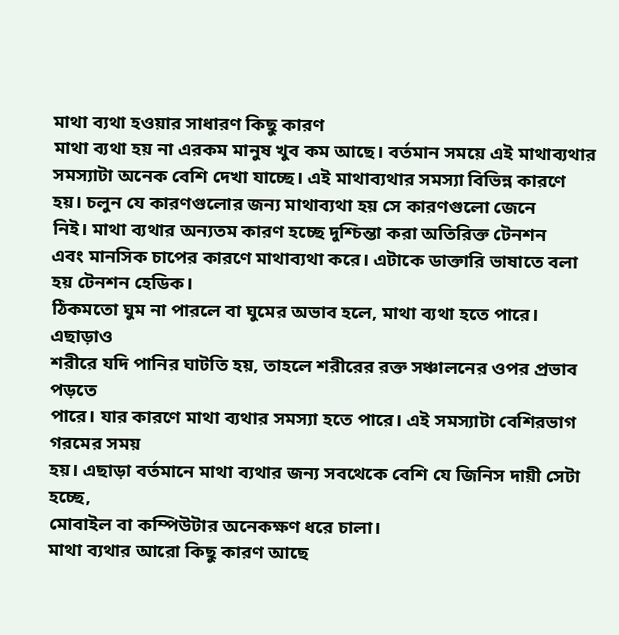মাথা ব্যথা হওয়ার সাধারণ কিছু কারণ
মাথা ব্যথা হয় না এরকম মানুষ খুব কম আছে। বর্তমান সময়ে এই মাথাব্যথার
সমস্যাটা অনেক বেশি দেখা যাচ্ছে। এই মাথাব্যথার সমস্যা বিভিন্ন কারণে
হয়। চলুন যে কারণগুলোর জন্য মাথাব্যথা হয় সে কারণগুলো জেনে
নিই। মাথা ব্যথার অন্যতম কারণ হচ্ছে দুশ্চিন্তা করা অতিরিক্ত টেনশন
এবং মানসিক চাপের কারণে মাথাব্যথা করে। এটাকে ডাক্তারি ভাষাতে বলা
হয় টেনশন হেডিক।
ঠিকমতো ঘুম না পারলে বা ঘুমের অভাব হলে, মাথা ব্যথা হতে পারে। এছাড়াও
শরীরে যদি পানির ঘাটতি হয়, তাহলে শরীরের রক্ত সঞ্চালনের ওপর প্রভাব পড়তে
পারে। যার কারণে মাথা ব্যথার সমস্যা হতে পারে। এই সমস্যাটা বেশিরভাগ গরমের সময়
হয়। এছাড়া বর্তমানে মাথা ব্যথার জন্য সবথেকে বেশি যে জিনিস দায়ী সেটা হচ্ছে,
মোবাইল বা কম্পিউটার অনেকক্ষণ ধরে চালা।
মাথা ব্যথার আরো কিছু কারণ আছে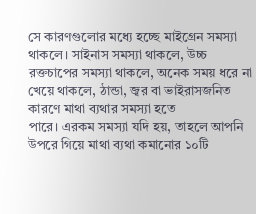সে কারণগুলোর মধ্যে হচ্ছে মাইগ্রেন সমস্যা
থাকলে। সাইনাস সমস্যা থাকলে, উচ্চ রক্তচাপের সমস্যা থাকলে, অনেক সময় ধরে না
খেয়ে থাকলে, ঠান্ডা, জ্বর বা ভাইরাসজনিত কারণে মাথা ব্যথার সমস্যা হতে
পারে। এরকম সমস্যা যদি হয়, তাহলে আপনি উপরে গিয়ে মাথা ব্যথা কমানোর ১০টি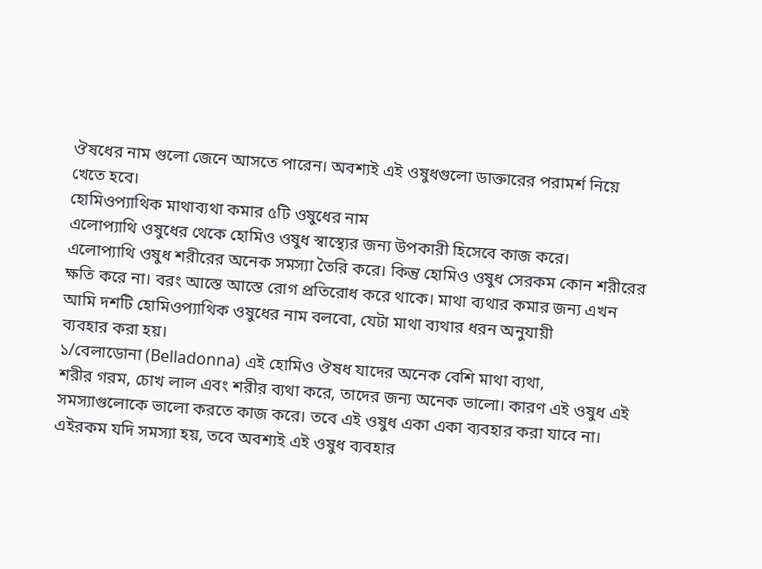ঔষধের নাম গুলো জেনে আসতে পারেন। অবশ্যই এই ওষুধগুলো ডাক্তারের পরামর্শ নিয়ে
খেতে হবে।
হোমিওপ্যাথিক মাথাব্যথা কমার ৫টি ওষুধের নাম
এলোপ্যাথি ওষুধের থেকে হোমিও ওষুধ স্বাস্থ্যের জন্য উপকারী হিসেবে কাজ করে।
এলোপ্যাথি ওষুধ শরীরের অনেক সমস্যা তৈরি করে। কিন্তু হোমিও ওষুধ সেরকম কোন শরীরের
ক্ষতি করে না। বরং আস্তে আস্তে রোগ প্রতিরোধ করে থাকে। মাথা ব্যথার কমার জন্য এখন
আমি দশটি হোমিওপ্যাথিক ওষুধের নাম বলবো, যেটা মাথা ব্যথার ধরন অনুযায়ী
ব্যবহার করা হয়।
১/বেলাডোনা (Belladonna) এই হোমিও ঔষধ যাদের অনেক বেশি মাথা ব্যথা,
শরীর গরম, চোখ লাল এবং শরীর ব্যথা করে, তাদের জন্য অনেক ভালো। কারণ এই ওষুধ এই
সমস্যাগুলোকে ভালো করতে কাজ করে। তবে এই ওষুধ একা একা ব্যবহার করা যাবে না।
এইরকম যদি সমস্যা হয়, তবে অবশ্যই এই ওষুধ ব্যবহার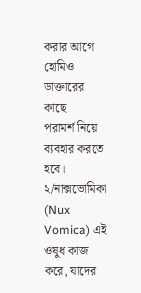করার আগে হোমিও ডাক্তারের কাছে
পরামর্শ নিয়ে ব্যবহার করতে হবে।
২/নাক্সভোমিকা (Nux Vomica) এই ওষুধ কাজ করে, যাদের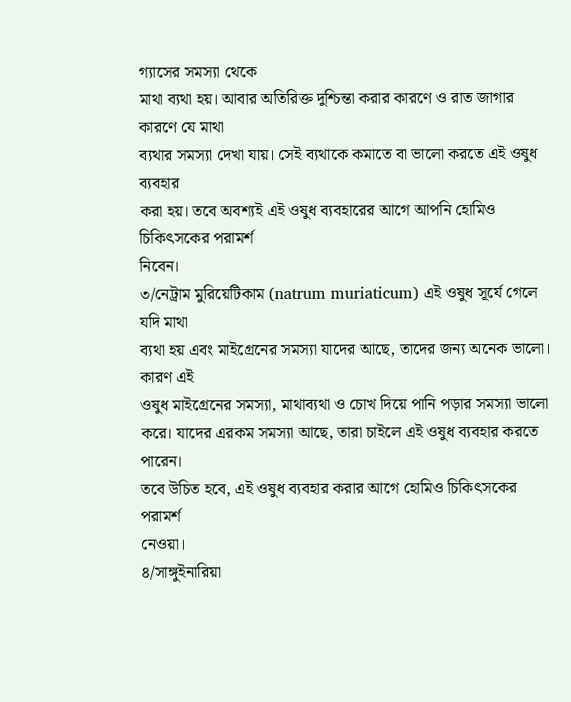গ্যাসের সমস্যা থেকে
মাথা ব্যথা হয়। আবার অতিরিক্ত দুশ্চিন্তা করার কারণে ও রাত জাগার কারণে যে মাথা
ব্যথার সমস্যা দেখা যায়। সেই ব্যথাকে কমাতে বা ভালো করতে এই ওষুধ ব্যবহার
করা হয়। তবে অবশ্যই এই ওষুধ ব্যবহারের আগে আপনি হোমিও চিকিৎসকের পরামর্শ
নিবেন।
৩/নেট্রাম মুরিয়েটিকাম (natrum muriaticum) এই ওষুধ সূর্যে গেলে যদি মাথা
ব্যথা হয় এবং মাইগ্রেনের সমস্যা যাদের আছে, তাদের জন্য অনেক ভালো। কারণ এই
ওষুধ মাইগ্রেনের সমস্যা, মাথাব্যথা ও চোখ দিয়ে পানি পড়ার সমস্যা ভালো
করে। যাদের এরকম সমস্যা আছে, তারা চাইলে এই ওষুধ ব্যবহার করতে পারেন।
তবে উচিত হবে, এই ওষুধ ব্যবহার করার আগে হোমিও চিকিৎসকের পরামর্শ
নেওয়া।
৪/সাঙ্গুইনারিয়া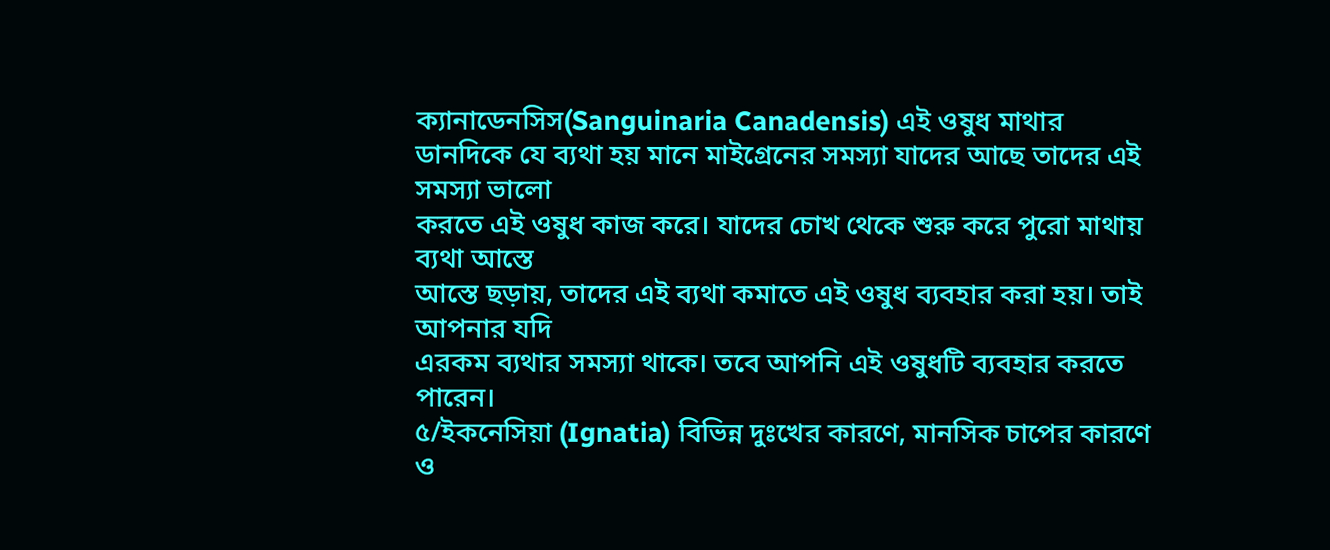ক্যানাডেনসিস(Sanguinaria Canadensis) এই ওষুধ মাথার
ডানদিকে যে ব্যথা হয় মানে মাইগ্রেনের সমস্যা যাদের আছে তাদের এই সমস্যা ভালো
করতে এই ওষুধ কাজ করে। যাদের চোখ থেকে শুরু করে পুরো মাথায় ব্যথা আস্তে
আস্তে ছড়ায়, তাদের এই ব্যথা কমাতে এই ওষুধ ব্যবহার করা হয়। তাই আপনার যদি
এরকম ব্যথার সমস্যা থাকে। তবে আপনি এই ওষুধটি ব্যবহার করতে পারেন।
৫/ইকনেসিয়া (Ignatia) বিভিন্ন দুঃখের কারণে, মানসিক চাপের কারণে ও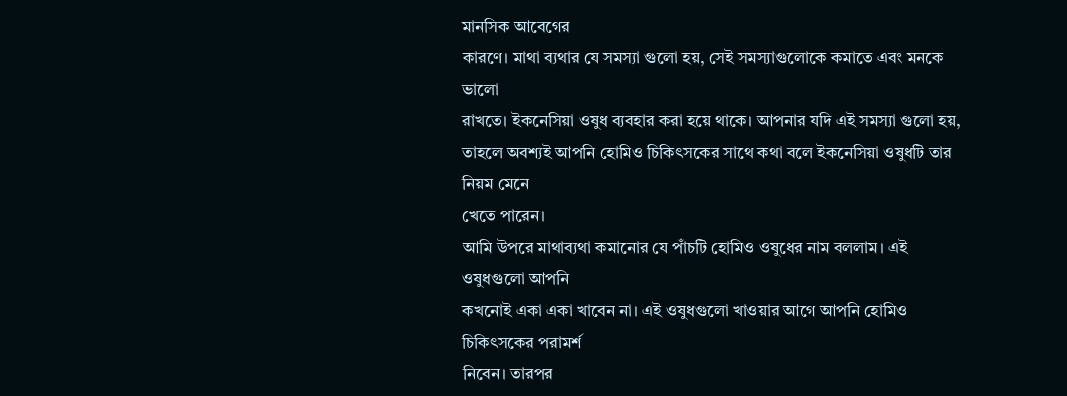মানসিক আবেগের
কারণে। মাথা ব্যথার যে সমস্যা গুলো হয়, সেই সমস্যাগুলোকে কমাতে এবং মনকে ভালো
রাখতে। ইকনেসিয়া ওষুধ ব্যবহার করা হয়ে থাকে। আপনার যদি এই সমস্যা গুলো হয়,
তাহলে অবশ্যই আপনি হোমিও চিকিৎসকের সাথে কথা বলে ইকনেসিয়া ওষুধটি তার নিয়ম মেনে
খেতে পারেন।
আমি উপরে মাথাব্যথা কমানোর যে পাঁচটি হোমিও ওষুধের নাম বললাম। এই ওষুধগুলো আপনি
কখনোই একা একা খাবেন না। এই ওষুধগুলো খাওয়ার আগে আপনি হোমিও চিকিৎসকের পরামর্শ
নিবেন। তারপর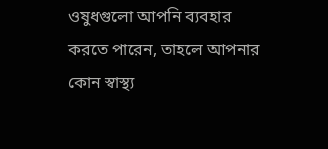ওষুধগুলো আপনি ব্যবহার করতে পারেন, তাহলে আপনার কোন স্বাস্থ্য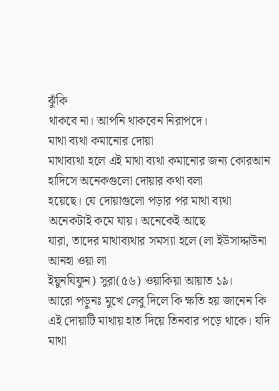ঝুঁকি
থাকবে না। আপনি থাকবেন নিরাপদে।
মাথা ব্যথা কমানোর দোয়া
মাথাব্যথা হলে এই মাথা ব্যথা কমানোর জন্য কোরআন হাদিসে অনেকগুলো দোয়ার কথা বলা
হয়েছে। যে দোয়াগুলো পড়ার পর মাথা ব্যথা অনেকটাই কমে যায়। অনেকেই আছে
যারা, তাদের মাথাব্যথার সমস্যা হলে (লা ইউসাদ্দাউনা আনহা ওয়া লা
ইয়ুনযিফুন) সুরা(৫৬) ওয়াকিয়া আয়াত ১৯।
আরো পড়ুনঃ মুখে লেবু দিলে কি ক্ষতি হয় জানেন কি
এই দোয়াটি মাথায় হাত দিয়ে তিনবার পড়ে থাকে। যদি মাথা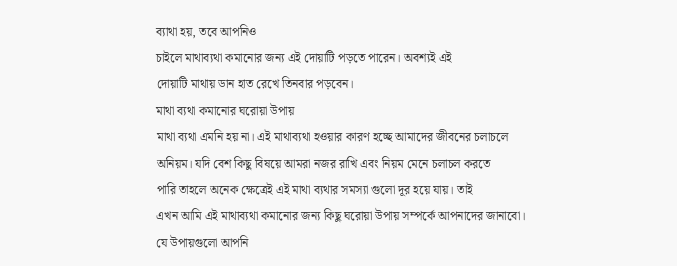ব্যাথা হয়, তবে আপনিও
চাইলে মাথাব্যথা কমানোর জন্য এই দোয়াটি পড়তে পারেন। অবশ্যই এই
দোয়াটি মাথায় ডান হাত রেখে তিনবার পড়বেন।
মাথা ব্যথা কমানোর ঘরোয়া উপায়
মাথা ব্যথা এমনি হয় না। এই মাথাব্যথা হওয়ার কারণ হচ্ছে আমাদের জীবনের চলাচলে
অনিয়ম। যদি বেশ কিছু বিষয়ে আমরা নজর রাখি এবং নিয়ম মেনে চলাচল করতে
পারি তাহলে অনেক ক্ষেত্রেই এই মাথা ব্যথার সমস্যা গুলো দূর হয়ে যায়। তাই
এখন আমি এই মাথাব্যথা কমানোর জন্য কিছু ঘরোয়া উপায় সম্পর্কে আপনাদের জানাবো।
যে উপায়গুলো আপনি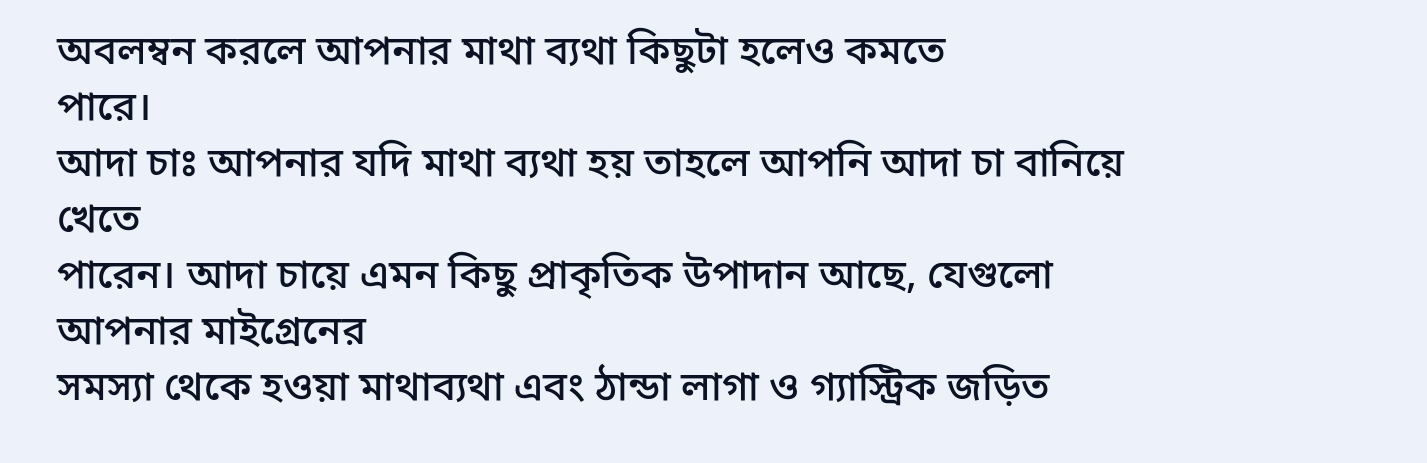অবলম্বন করলে আপনার মাথা ব্যথা কিছুটা হলেও কমতে
পারে।
আদা চাঃ আপনার যদি মাথা ব্যথা হয় তাহলে আপনি আদা চা বানিয়ে খেতে
পারেন। আদা চায়ে এমন কিছু প্রাকৃতিক উপাদান আছে, যেগুলো আপনার মাইগ্রেনের
সমস্যা থেকে হওয়া মাথাব্যথা এবং ঠান্ডা লাগা ও গ্যাস্ট্রিক জড়িত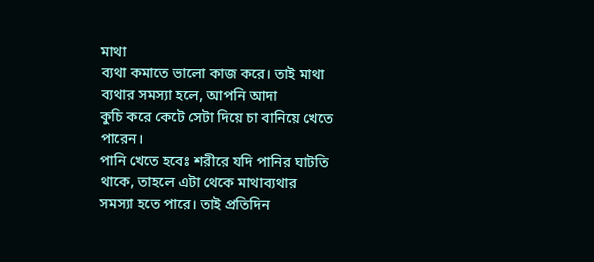মাথা
ব্যথা কমাতে ভালো কাজ করে। তাই মাথা ব্যথার সমস্যা হলে, আপনি আদা
কুচি করে কেটে সেটা দিয়ে চা বানিয়ে খেতে পারেন।
পানি খেতে হবেঃ শরীরে যদি পানির ঘাটতি থাকে, তাহলে এটা থেকে মাথাব্যথার
সমস্যা হতে পারে। তাই প্রতিদিন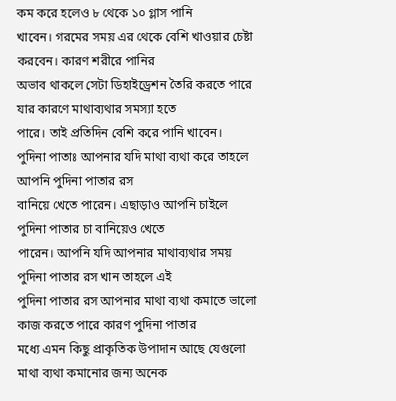কম করে হলেও ৮ থেকে ১০ গ্লাস পানি
খাবেন। গরমের সময় এর থেকে বেশি খাওয়ার চেষ্টা করবেন। কারণ শরীরে পানির
অভাব থাকলে সেটা ডিহাইড্রেশন তৈরি করতে পারে যার কারণে মাথাব্যথার সমস্যা হতে
পারে। তাই প্রতিদিন বেশি করে পানি খাবেন।
পুদিনা পাতাঃ আপনার যদি মাথা ব্যথা করে তাহলে আপনি পুদিনা পাতার রস
বানিয়ে খেতে পারেন। এছাড়াও আপনি চাইলে পুদিনা পাতার চা বানিয়েও খেতে
পারেন। আপনি যদি আপনার মাথাব্যথার সময় পুদিনা পাতার রস খান তাহলে এই
পুদিনা পাতার রস আপনার মাথা ব্যথা কমাতে ভালো কাজ করতে পারে কারণ পুদিনা পাতার
মধ্যে এমন কিছু প্রাকৃতিক উপাদান আছে যেগুলো মাথা ব্যথা কমানোর জন্য অনেক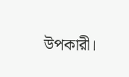উপকারী।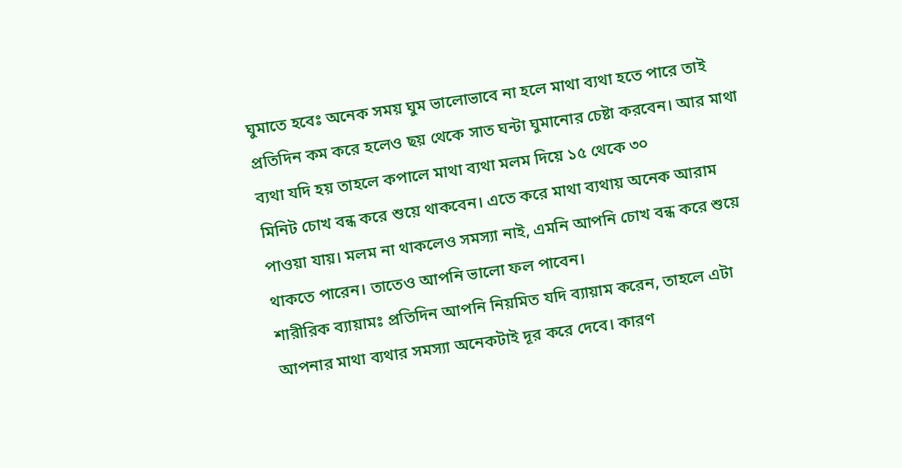ঘুমাতে হবেঃ অনেক সময় ঘুম ভালোভাবে না হলে মাথা ব্যথা হতে পারে তাই
প্রতিদিন কম করে হলেও ছয় থেকে সাত ঘন্টা ঘুমানোর চেষ্টা করবেন। আর মাথা
ব্যথা যদি হয় তাহলে কপালে মাথা ব্যথা মলম দিয়ে ১৫ থেকে ৩০
মিনিট চোখ বন্ধ করে শুয়ে থাকবেন। এতে করে মাথা ব্যথায় অনেক আরাম
পাওয়া যায়। মলম না থাকলেও সমস্যা নাই, এমনি আপনি চোখ বন্ধ করে শুয়ে
থাকতে পারেন। তাতেও আপনি ভালো ফল পাবেন।
শারীরিক ব্যায়ামঃ প্রতিদিন আপনি নিয়মিত যদি ব্যায়াম করেন, তাহলে এটা
আপনার মাথা ব্যথার সমস্যা অনেকটাই দূর করে দেবে। কারণ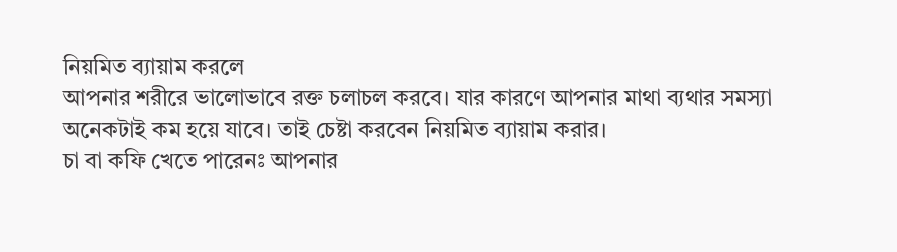নিয়মিত ব্যায়াম করলে
আপনার শরীরে ভালোভাবে রক্ত চলাচল করবে। যার কারণে আপনার মাথা ব্যথার সমস্যা
অনেকটাই কম হয়ে যাবে। তাই চেষ্টা করবেন নিয়মিত ব্যায়াম করার।
চা বা কফি খেতে পারেনঃ আপনার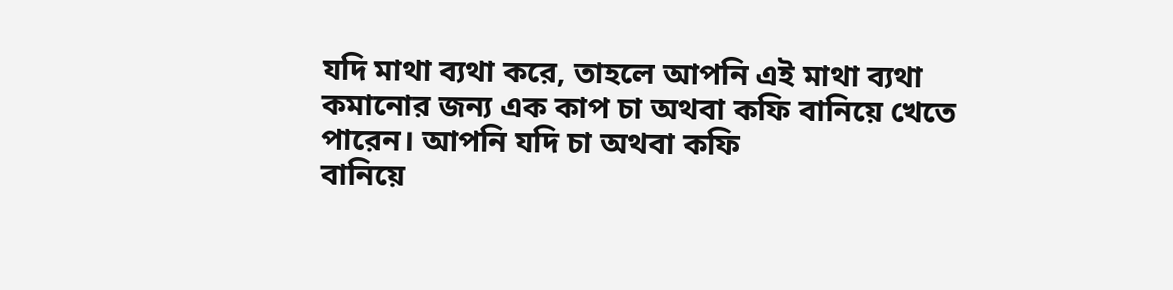যদি মাথা ব্যথা করে, তাহলে আপনি এই মাথা ব্যথা
কমানোর জন্য এক কাপ চা অথবা কফি বানিয়ে খেতে পারেন। আপনি যদি চা অথবা কফি
বানিয়ে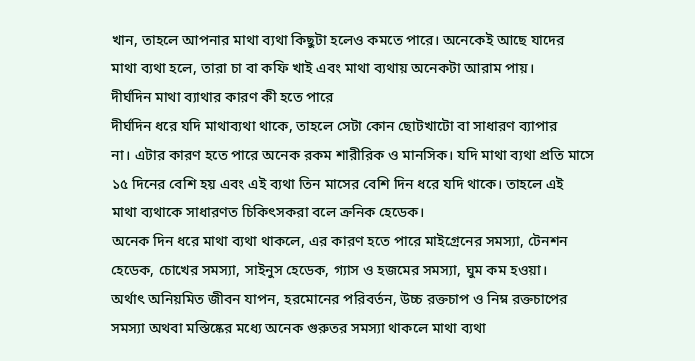খান, তাহলে আপনার মাথা ব্যথা কিছুটা হলেও কমতে পারে। অনেকেই আছে যাদের
মাথা ব্যথা হলে, তারা চা বা কফি খাই এবং মাথা ব্যথায় অনেকটা আরাম পায়।
দীর্ঘদিন মাথা ব্যাথার কারণ কী হতে পারে
দীর্ঘদিন ধরে যদি মাথাব্যথা থাকে, তাহলে সেটা কোন ছোটখাটো বা সাধারণ ব্যাপার
না। এটার কারণ হতে পারে অনেক রকম শারীরিক ও মানসিক। যদি মাথা ব্যথা প্রতি মাসে
১৫ দিনের বেশি হয় এবং এই ব্যথা তিন মাসের বেশি দিন ধরে যদি থাকে। তাহলে এই
মাথা ব্যথাকে সাধারণত চিকিৎসকরা বলে ক্রনিক হেডেক।
অনেক দিন ধরে মাথা ব্যথা থাকলে, এর কারণ হতে পারে মাইগ্রেনের সমস্যা, টেনশন
হেডেক, চোখের সমস্যা, সাইনুস হেডেক, গ্যাস ও হজমের সমস্যা, ঘুম কম হওয়া।
অর্থাৎ অনিয়মিত জীবন যাপন, হরমোনের পরিবর্তন, উচ্চ রক্তচাপ ও নিম্ন রক্তচাপের
সমস্যা অথবা মস্তিষ্কের মধ্যে অনেক গুরুতর সমস্যা থাকলে মাথা ব্যথা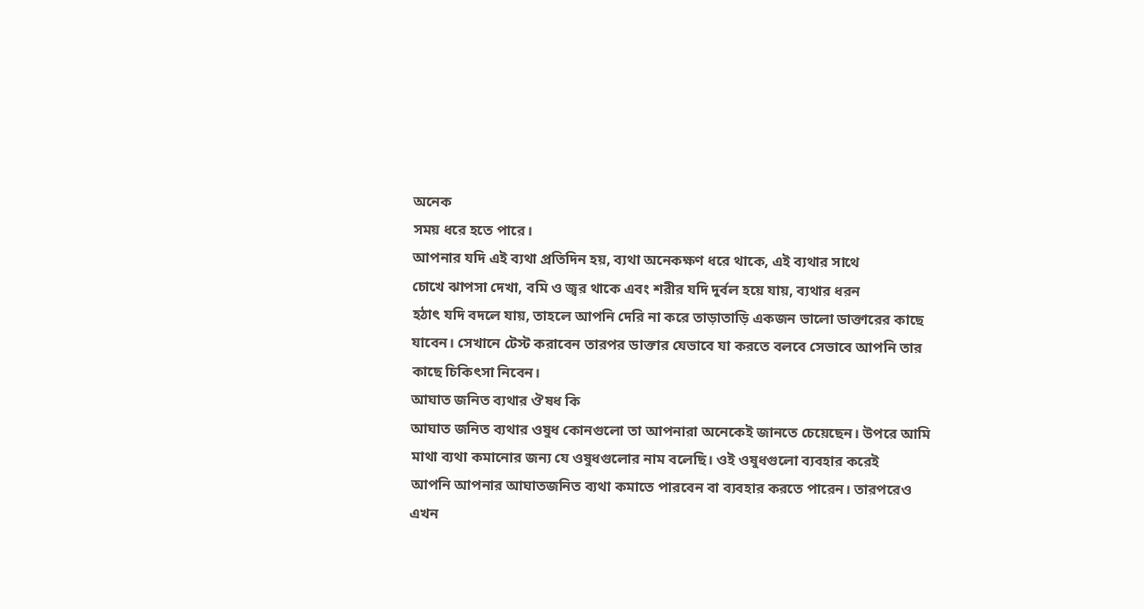অনেক
সময় ধরে হতে পারে।
আপনার যদি এই ব্যথা প্রতিদিন হয়, ব্যথা অনেকক্ষণ ধরে থাকে, এই ব্যথার সাথে
চোখে ঝাপসা দেখা, বমি ও জ্বর থাকে এবং শরীর যদি দুর্বল হয়ে যায়, ব্যথার ধরন
হঠাৎ যদি বদলে যায়, তাহলে আপনি দেরি না করে তাড়াতাড়ি একজন ভালো ডাক্তারের কাছে
যাবেন। সেখানে টেস্ট করাবেন তারপর ডাক্তার যেভাবে যা করতে বলবে সেভাবে আপনি তার
কাছে চিকিৎসা নিবেন।
আঘাত জনিত ব্যথার ঔষধ কি
আঘাত জনিত ব্যথার ওষুধ কোনগুলো তা আপনারা অনেকেই জানতে চেয়েছেন। উপরে আমি
মাথা ব্যথা কমানোর জন্য যে ওষুধগুলোর নাম বলেছি। ওই ওষুধগুলো ব্যবহার করেই
আপনি আপনার আঘাতজনিত ব্যথা কমাতে পারবেন বা ব্যবহার করতে পারেন। তারপরেও
এখন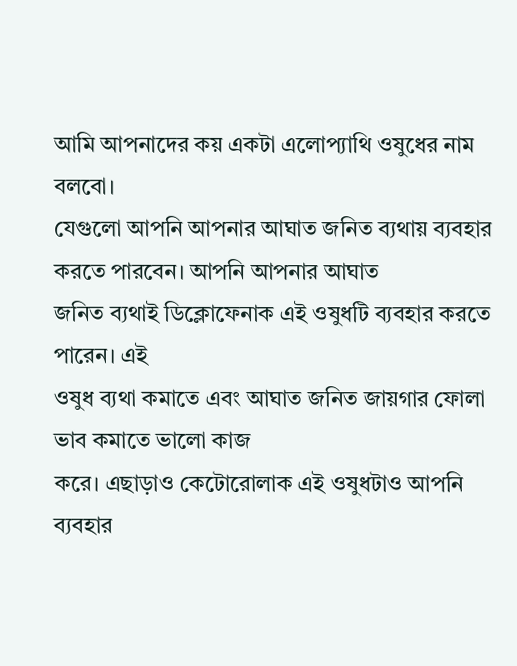আমি আপনাদের কয় একটা এলোপ্যাথি ওষুধের নাম বলবো।
যেগুলো আপনি আপনার আঘাত জনিত ব্যথায় ব্যবহার করতে পারবেন। আপনি আপনার আঘাত
জনিত ব্যথাই ডিক্লোফেনাক এই ওষুধটি ব্যবহার করতে পারেন। এই
ওষুধ ব্যথা কমাতে এবং আঘাত জনিত জায়গার ফোলা ভাব কমাতে ভালো কাজ
করে। এছাড়াও কেটোরোলাক এই ওষুধটাও আপনি ব্যবহার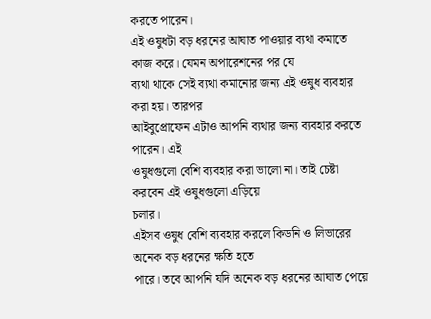করতে পারেন।
এই ওষুধটা বড় ধরনের আঘাত পাওয়ার ব্যথা কমাতে কাজ করে। যেমন অপারেশনের পর যে
ব্যথা থাকে সেই ব্যথা কমানোর জন্য এই ওষুধ ব্যবহার করা হয়। তারপর
আইবুপ্রোফেন এটাও আপনি ব্যথার জন্য ব্যবহার করতে পারেন। এই
ওষুধগুলো বেশি ব্যবহার করা ভালো না। তাই চেষ্টা করবেন এই ওষুধগুলো এড়িয়ে
চলার।
এইসব ওষুধ বেশি ব্যবহার করলে কিডনি ও লিভারের অনেক বড় ধরনের ক্ষতি হতে
পারে। তবে আপনি যদি অনেক বড় ধরনের আঘাত পেয়ে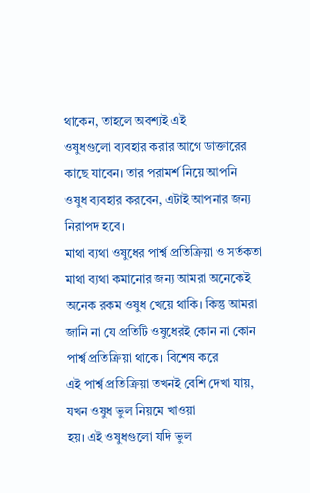থাকেন, তাহলে অবশ্যই এই
ওষুধগুলো ব্যবহার করার আগে ডাক্তারের কাছে যাবেন। তার পরামর্শ নিয়ে আপনি
ওষুধ ব্যবহার করবেন, এটাই আপনার জন্য নিরাপদ হবে।
মাথা ব্যথা ওষুধের পার্শ্ব প্রতিক্রিয়া ও সর্তকতা
মাথা ব্যথা কমানোর জন্য আমরা অনেকেই অনেক রকম ওষুধ খেয়ে থাকি। কিন্তু আমরা
জানি না যে প্রতিটি ওষুধেরই কোন না কোন পার্শ্ব প্রতিক্রিয়া থাকে। বিশেষ করে
এই পার্শ্ব প্রতিক্রিয়া তখনই বেশি দেখা যায়, যখন ওষুধ ভুল নিয়মে খাওয়া
হয়। এই ওষুধগুলো যদি ভুল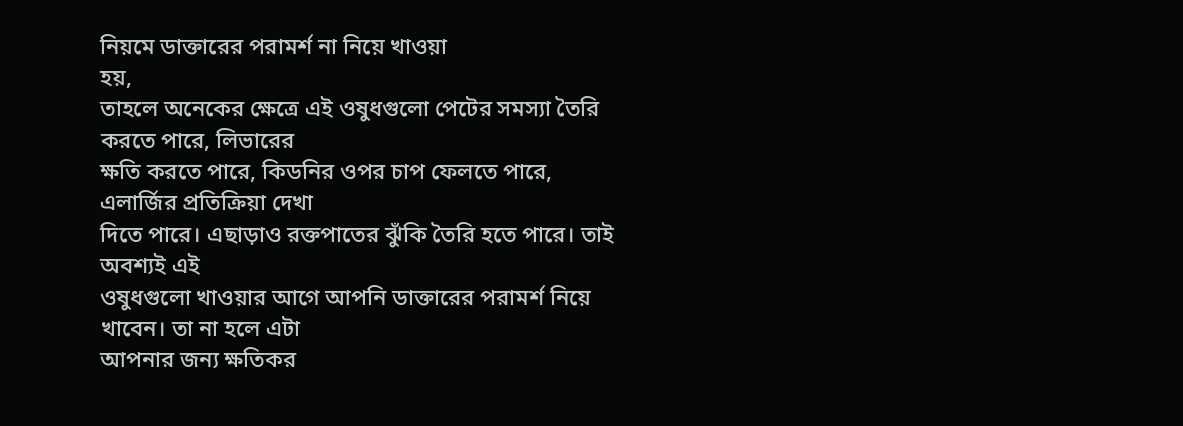নিয়মে ডাক্তারের পরামর্শ না নিয়ে খাওয়া
হয়,
তাহলে অনেকের ক্ষেত্রে এই ওষুধগুলো পেটের সমস্যা তৈরি করতে পারে, লিভারের
ক্ষতি করতে পারে, কিডনির ওপর চাপ ফেলতে পারে, এলার্জির প্রতিক্রিয়া দেখা
দিতে পারে। এছাড়াও রক্তপাতের ঝুঁকি তৈরি হতে পারে। তাই অবশ্যই এই
ওষুধগুলো খাওয়ার আগে আপনি ডাক্তারের পরামর্শ নিয়ে খাবেন। তা না হলে এটা
আপনার জন্য ক্ষতিকর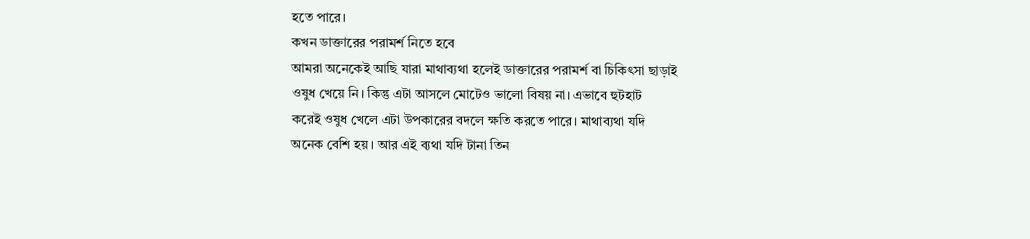হতে পারে।
কখন ডাক্তারের পরামর্শ নিতে হবে
আমরা অনেকেই আছি যারা মাথাব্যথা হলেই ডাক্তারের পরামর্শ বা চিকিৎসা ছাড়াই
ওষুধ খেয়ে নি। কিন্তু এটা আসলে মোটেও ভালো বিষয় না। এভাবে হুটহাট
করেই ওষুধ খেলে এটা উপকারের বদলে ক্ষতি করতে পারে। মাথাব্যথা যদি
অনেক বেশি হয়। আর এই ব্যথা যদি টানা তিন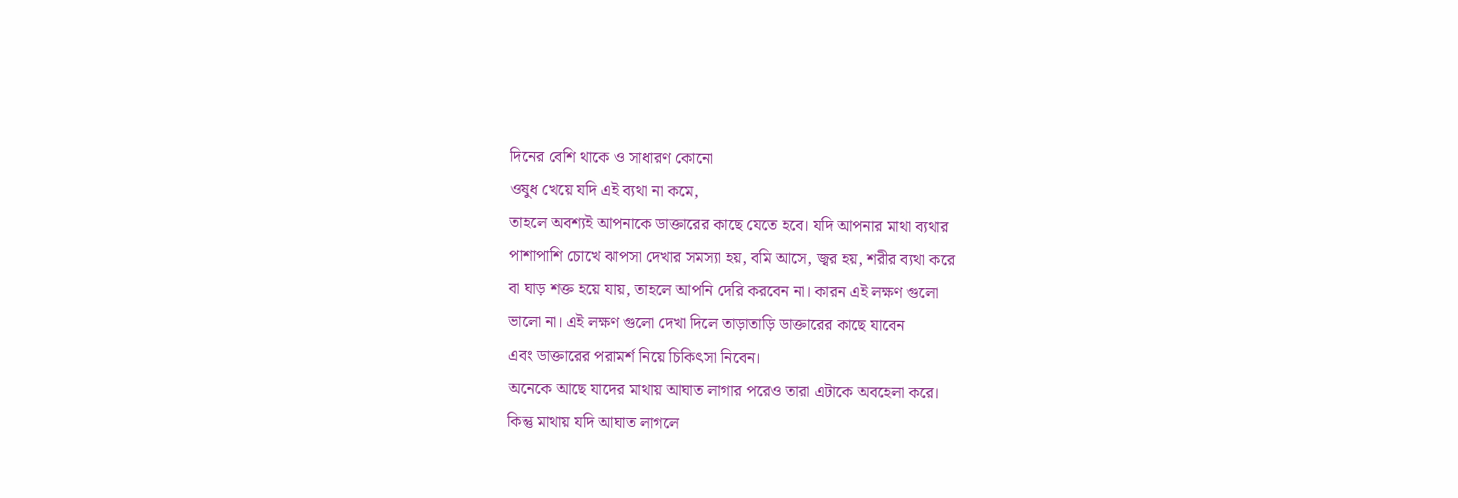দিনের বেশি থাকে ও সাধারণ কোনো
ওষুধ খেয়ে যদি এই ব্যথা না কমে,
তাহলে অবশ্যই আপনাকে ডাক্তারের কাছে যেতে হবে। যদি আপনার মাথা ব্যথার
পাশাপাশি চোখে ঝাপসা দেখার সমস্যা হয়, বমি আসে, জ্বর হয়, শরীর ব্যথা করে
বা ঘাড় শক্ত হয়ে যায়, তাহলে আপনি দেরি করবেন না। কারন এই লক্ষণ গুলো
ভালো না। এই লক্ষণ গুলো দেখা দিলে তাড়াতাড়ি ডাক্তারের কাছে যাবেন
এবং ডাক্তারের পরামর্শ নিয়ে চিকিৎসা নিবেন।
অনেকে আছে যাদের মাথায় আঘাত লাগার পরেও তারা এটাকে অবহেলা করে।
কিন্তু মাথায় যদি আঘাত লাগলে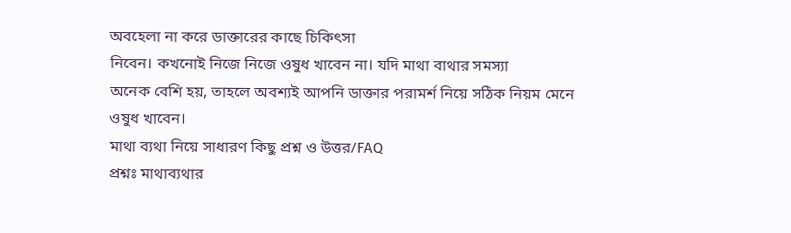অবহেলা না করে ডাক্তারের কাছে চিকিৎসা
নিবেন। কখনোই নিজে নিজে ওষুধ খাবেন না। যদি মাথা বাথার সমস্যা
অনেক বেশি হয়, তাহলে অবশ্যই আপনি ডাক্তার পরামর্শ নিয়ে সঠিক নিয়ম মেনে
ওষুধ খাবেন।
মাথা ব্যথা নিয়ে সাধারণ কিছু প্রশ্ন ও উত্তর/FAQ
প্রশ্নঃ মাথাব্যথার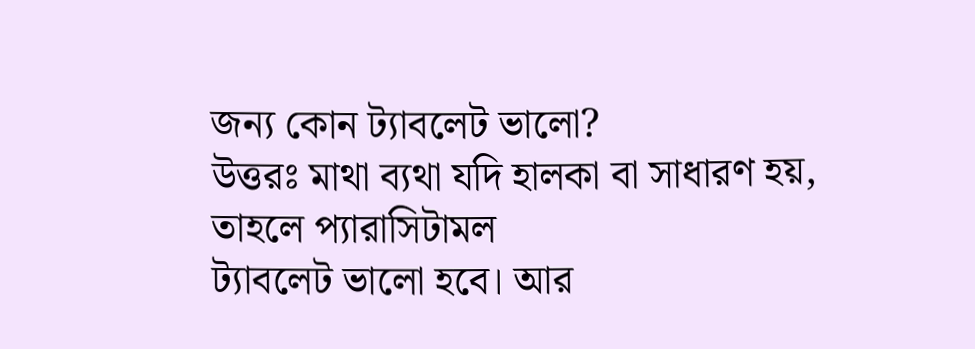জন্য কোন ট্যাবলেট ভালো?
উত্তরঃ মাথা ব্যথা যদি হালকা বা সাধারণ হয়, তাহলে প্যারাসিটামল
ট্যাবলেট ভালো হবে। আর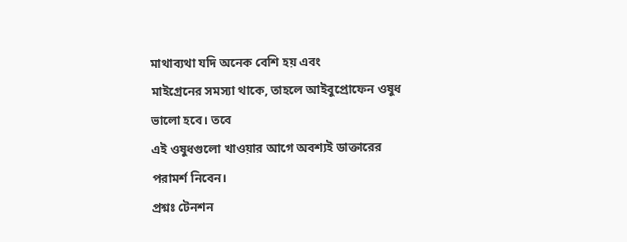মাথাব্যথা যদি অনেক বেশি হয় এবং
মাইগ্রেনের সমস্যা থাকে, তাহলে আইবুপ্রোফেন ওষুধ ভালো হবে। তবে
এই ওষুধগুলো খাওয়ার আগে অবশ্যই ডাক্তারের পরামর্শ নিবেন।
প্রশ্নঃ টেনশন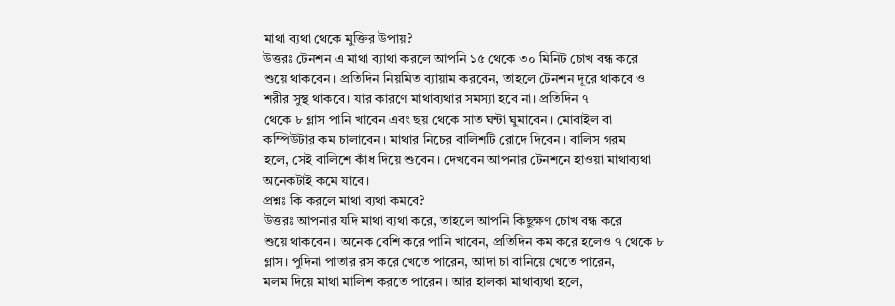মাথা ব্যথা থেকে মুক্তির উপায়?
উত্তরঃ টেনশন এ মাথা ব্যাথা করলে আপনি ১৫ থেকে ৩০ মিনিট চোখ বন্ধ করে
শুয়ে থাকবেন। প্রতিদিন নিয়মিত ব্যায়াম করবেন, তাহলে টেনশন দূরে থাকবে ও
শরীর সুস্থ থাকবে। যার কারণে মাথাব্যথার সমস্যা হবে না। প্রতিদিন ৭
থেকে ৮ গ্লাস পানি খাবেন এবং ছয় থেকে সাত ঘন্টা ঘুমাবেন। মোবাইল বা
কম্পিউটার কম চালাবেন। মাথার নিচের বালিশটি রোদে দিবেন। বালিস গরম
হলে, সেই বালিশে কাঁধ দিয়ে শুবেন। দেখবেন আপনার টেনশনে হাওয়া মাথাব্যথা
অনেকটাই কমে যাবে।
প্রশ্নঃ কি করলে মাথা ব্যথা কমবে?
উত্তরঃ আপনার যদি মাথা ব্যথা করে, তাহলে আপনি কিছুক্ষণ চোখ বন্ধ করে
শুয়ে থাকবেন। অনেক বেশি করে পানি খাবেন, প্রতিদিন কম করে হলেও ৭ থেকে ৮
গ্লাস। পুদিনা পাতার রস করে খেতে পারেন, আদা চা বানিয়ে খেতে পারেন,
মলম দিয়ে মাথা মালিশ করতে পারেন। আর হালকা মাথাব্যথা হলে,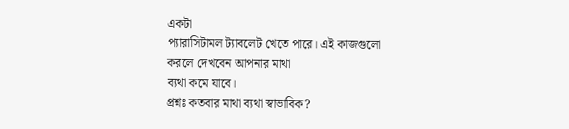একটা
প্যারাসিটামল ট্যাবলেট খেতে পারে। এই কাজগুলো করলে দেখবেন আপনার মাথা
ব্যথা কমে যাবে।
প্রশ্নঃ কতবার মাথা ব্যথা স্বাভাবিক?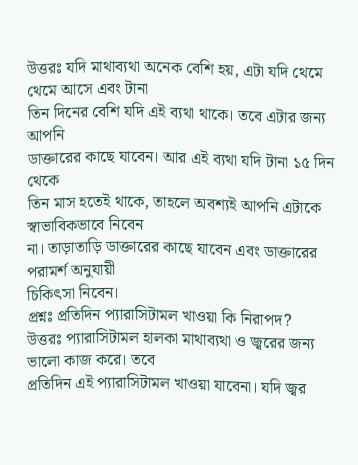উত্তরঃ যদি মাথাব্যথা অনেক বেশি হয়, এটা যদি থেমে থেমে আসে এবং টানা
তিন দিনের বেশি যদি এই ব্যথা থাকে। তবে এটার জন্য আপনি
ডাক্তারের কাছে যাবেন। আর এই ব্যথা যদি টানা ১৫ দিন থেকে
তিন মাস হতেই থাকে, তাহলে অবশ্যই আপনি এটাকে স্বাভাবিকভাবে নিবেন
না। তাড়াতাড়ি ডাক্তারের কাছে যাবেন এবং ডাক্তারের পরামর্শ অনুযায়ী
চিকিৎসা নিবেন।
প্রশ্নঃ প্রতিদিন প্যারাসিটামল খাওয়া কি নিরাপদ?
উত্তরঃ প্যারাসিটামল হালকা মাথাব্যথা ও জ্বরের জন্য ভালো কাজ করে। তবে
প্রতিদিন এই প্যারাসিটামল খাওয়া যাবেনা। যদি জ্বর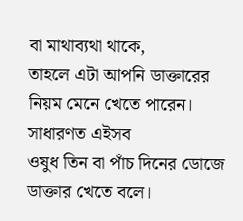বা মাথাব্যথা থাকে,
তাহলে এটা আপনি ডাক্তারের নিয়ম মেনে খেতে পারেন। সাধারণত এইসব
ওষুধ তিন বা পাঁচ দিনের ডোজে ডাক্তার খেতে বলে।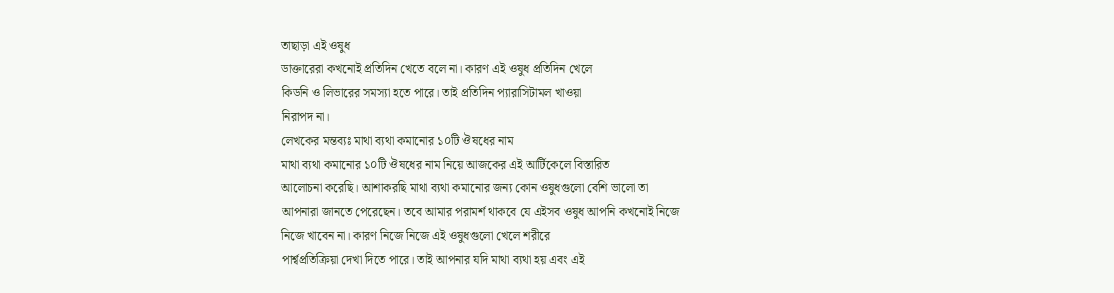তাছাড়া এই ওষুধ
ডাক্তারেরা কখনোই প্রতিদিন খেতে বলে না। কারণ এই ওষুধ প্রতিদিন খেলে
কিডনি ও লিভারের সমস্যা হতে পারে। তাই প্রতিদিন প্যারাসিটামল খাওয়া
নিরাপদ না।
লেখকের মন্তব্যঃ মাথা ব্যথা কমানোর ১০টি ঔষধের নাম
মাথা ব্যথা কমানোর ১০টি ঔষধের নাম নিয়ে আজকের এই আর্টিকেলে বিস্তারিত
আলোচনা করেছি। আশাকরছি মাথা ব্যথা কমানোর জন্য কোন ওষুধগুলো বেশি ভালো তা
আপনারা জানতে পেরেছেন। তবে আমার পরামর্শ থাকবে যে এইসব ওষুধ আপনি কখনোই নিজে
নিজে খাবেন না। কারণ নিজে নিজে এই ওষুধগুলো খেলে শরীরে
পার্শ্বপ্রতিক্রিয়া দেখা দিতে পারে। তাই আপনার যদি মাথা ব্যথা হয় এবং এই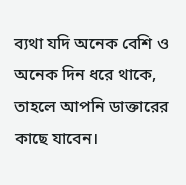ব্যথা যদি অনেক বেশি ও অনেক দিন ধরে থাকে,
তাহলে আপনি ডাক্তারের কাছে যাবেন।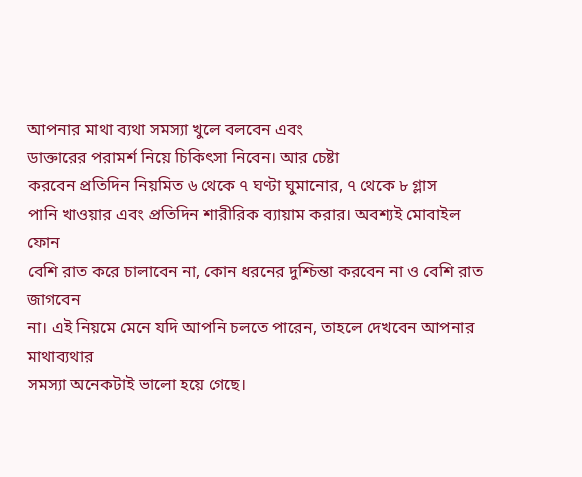আপনার মাথা ব্যথা সমস্যা খুলে বলবেন এবং
ডাক্তারের পরামর্শ নিয়ে চিকিৎসা নিবেন। আর চেষ্টা
করবেন প্রতিদিন নিয়মিত ৬ থেকে ৭ ঘণ্টা ঘুমানোর, ৭ থেকে ৮ গ্লাস
পানি খাওয়ার এবং প্রতিদিন শারীরিক ব্যায়াম করার। অবশ্যই মোবাইল ফোন
বেশি রাত করে চালাবেন না, কোন ধরনের দুশ্চিন্তা করবেন না ও বেশি রাত জাগবেন
না। এই নিয়মে মেনে যদি আপনি চলতে পারেন, তাহলে দেখবেন আপনার মাথাব্যথার
সমস্যা অনেকটাই ভালো হয়ে গেছে।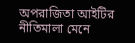অপরাজিতা আইটির নীতিমালা মেনে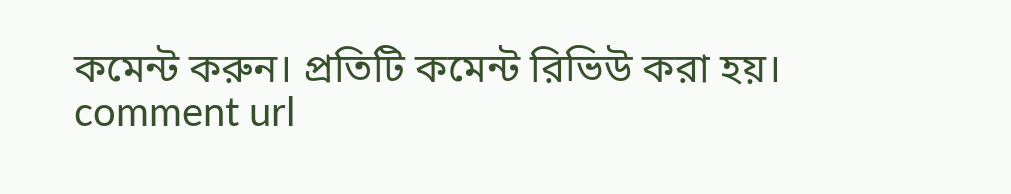কমেন্ট করুন। প্রতিটি কমেন্ট রিভিউ করা হয়।
comment url